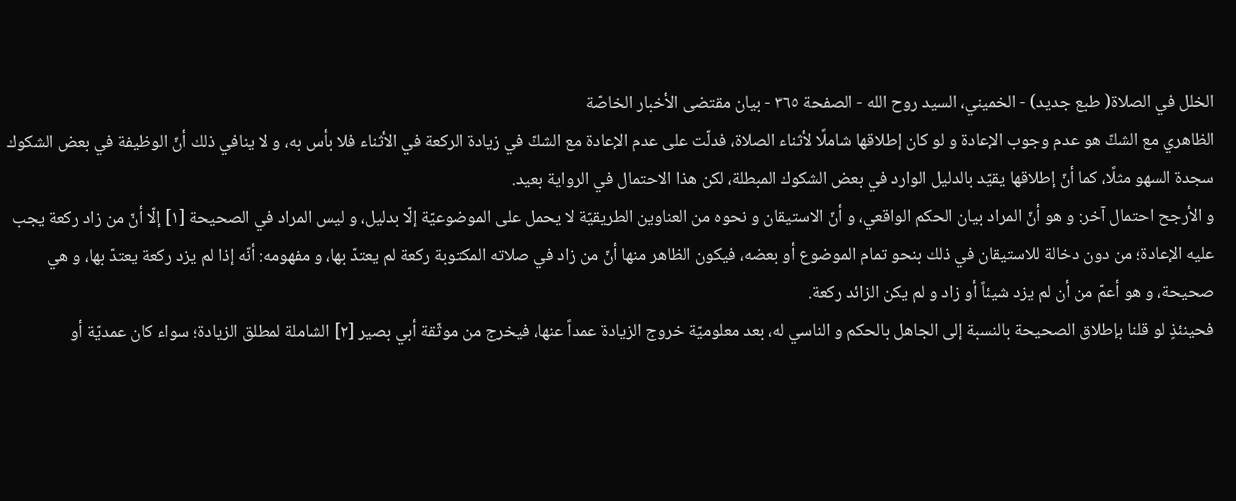الخلل في الصلاة( طبع جديد) - الخميني، السيد روح الله - الصفحة ٣٦٥ - بيان مقتضى الأخبار الخاصّة
الظاهري مع الشكّ هو عدم وجوب الإعادة و لو كان إطلاقها شاملًا لأثناء الصلاة، فدلّت على عدم الإعادة مع الشكّ في زيادة الركعة في الأثناء فلا بأس به، و لا ينافي ذلك أنّ الوظيفة في بعض الشكوك سجدة السهو مثلًا، كما أنّ إطلاقها يقيّد بالدليل الوارد في بعض الشكوك المبطلة، لكن هذا الاحتمال في الرواية بعيد.
و الأرجح احتمال آخر: و هو أنّ المراد بيان الحكم الواقعي، و أنّ الاستيقان و نحوه من العناوين الطريقيّة لا يحمل على الموضوعيّة إلّا بدليل، و ليس المراد في الصحيحة [١] إلّا أنّ من زاد ركعة يجب عليه الإعادة؛ من دون دخالة للاستيقان في ذلك بنحو تمام الموضوع أو بعضه، فيكون الظاهر منها أنّ من زاد في صلاته المكتوبة ركعة لم يعتدّ بها، و مفهومه: أنّه إذا لم يزد ركعة يعتدّ بها، و هي صحيحة، و هو أعمّ من أن لم يزد شيئاً أو زاد و لم يكن الزائد ركعة.
فحينئذٍ لو قلنا بإطلاق الصحيحة بالنسبة إلى الجاهل بالحكم و الناسي له، بعد معلوميّة خروج الزيادة عمداً عنها، فيخرج من موثّقة أبي بصير [٢] الشاملة لمطلق الزيادة؛ سواء كان عمديّة أو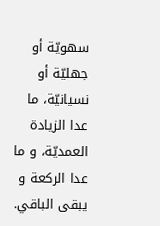سهويّة أو جهليّة أو نسيانيّة، ما عدا الزيادة العمديّة، و ما عدا الركعة و يبقى الباقي.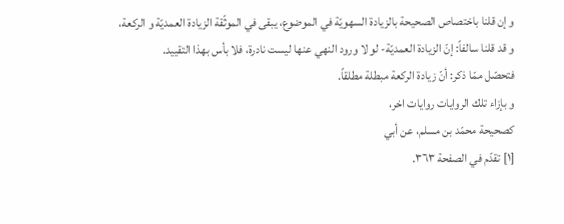و إن قلنا باختصاص الصحيحة بالزيادة السهويّة في الموضوع، يبقى في الموثّقة الزيادة العمديّة و الركعة، و قد قلنا سالفاً: إنّ الزيادة العمديّة- لو لا ورود النهي عنها ليست نادرة، فلا بأس بهذا التقييد.
فتحصّل ممّا ذكر: أنّ زيادة الركعة مبطلة مطلقاً.
و بإزاء تلك الروايات روايات اخر،
كصحيحة محمّد بن مسلم، عن أبي
[١] تقدّم في الصفحة ٣٦٣.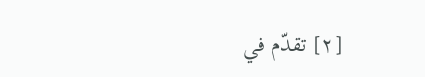[٢] تقدّم في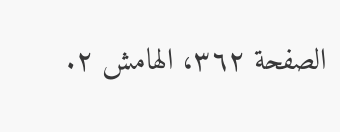الصفحة ٣٦٢، الهامش ٢.